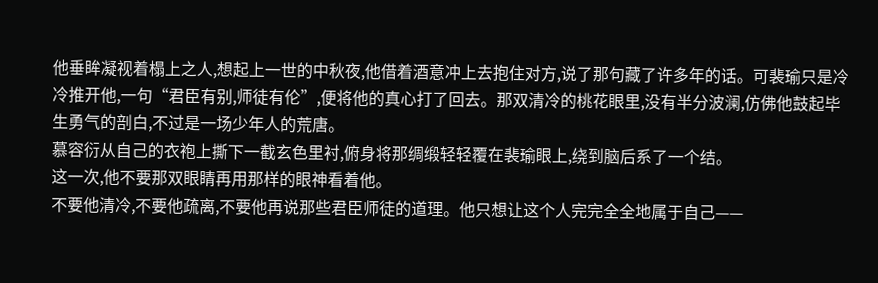他垂眸凝视着榻上之人,想起上一世的中秋夜,他借着酒意冲上去抱住对方,说了那句藏了许多年的话。可裴瑜只是冷冷推开他,一句“君臣有别,师徒有伦”,便将他的真心打了回去。那双清冷的桃花眼里,没有半分波澜,仿佛他鼓起毕生勇气的剖白,不过是一场少年人的荒唐。
慕容衍从自己的衣袍上撕下一截玄色里衬,俯身将那绸缎轻轻覆在裴瑜眼上,绕到脑后系了一个结。
这一次,他不要那双眼睛再用那样的眼神看着他。
不要他清冷,不要他疏离,不要他再说那些君臣师徒的道理。他只想让这个人完完全全地属于自己——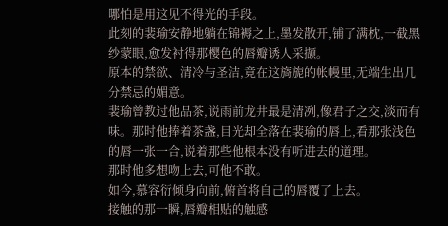哪怕是用这见不得光的手段。
此刻的裴瑜安静地躺在锦褥之上,墨发散开,铺了满枕,一截黑纱蒙眼,愈发衬得那樱色的唇瓣诱人采撷。
原本的禁欲、清冷与圣洁,竟在这旖旎的帐幔里,无端生出几分禁忌的媚意。
裴瑜曾教过他品茶,说雨前龙井最是清冽,像君子之交,淡而有味。那时他捧着茶盏,目光却全落在裴瑜的唇上,看那张浅色的唇一张一合,说着那些他根本没有听进去的道理。
那时他多想吻上去,可他不敢。
如今,慕容衍倾身向前,俯首将自己的唇覆了上去。
接触的那一瞬,唇瓣相贴的触感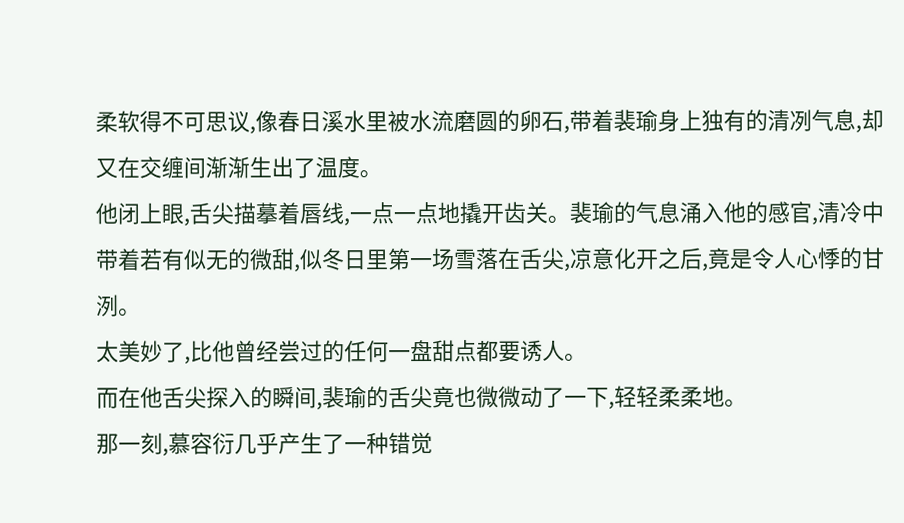柔软得不可思议,像春日溪水里被水流磨圆的卵石,带着裴瑜身上独有的清冽气息,却又在交缠间渐渐生出了温度。
他闭上眼,舌尖描摹着唇线,一点一点地撬开齿关。裴瑜的气息涌入他的感官,清冷中带着若有似无的微甜,似冬日里第一场雪落在舌尖,凉意化开之后,竟是令人心悸的甘洌。
太美妙了,比他曾经尝过的任何一盘甜点都要诱人。
而在他舌尖探入的瞬间,裴瑜的舌尖竟也微微动了一下,轻轻柔柔地。
那一刻,慕容衍几乎产生了一种错觉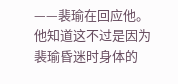——裴瑜在回应他。
他知道这不过是因为裴瑜昏迷时身体的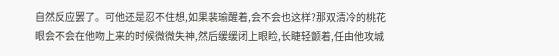自然反应罢了。可他还是忍不住想,如果裴瑜醒着,会不会也这样?那双清冷的桃花眼会不会在他吻上来的时候微微失神,然后缓缓闭上眼睑,长睫轻颤着,任由他攻城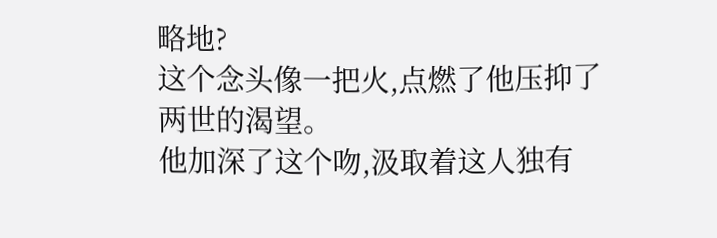略地?
这个念头像一把火,点燃了他压抑了两世的渴望。
他加深了这个吻,汲取着这人独有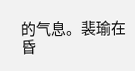的气息。裴瑜在昏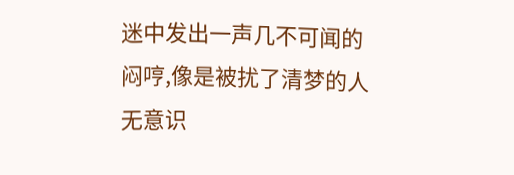迷中发出一声几不可闻的闷哼,像是被扰了清梦的人无意识